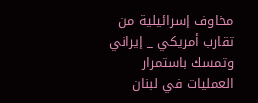مخاوف إسرائيلية من تقارب أمريكي _ إيراني وتمسك باستمرار العمليات في لبنان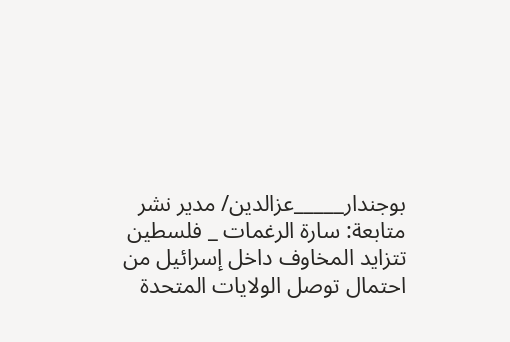بوجندار_____عزالدين/ مدير نشر
متابعة: سارة الرغمات _ فلسطين
تتزايد المخاوف داخل إسرائيل من احتمال توصل الولايات المتحدة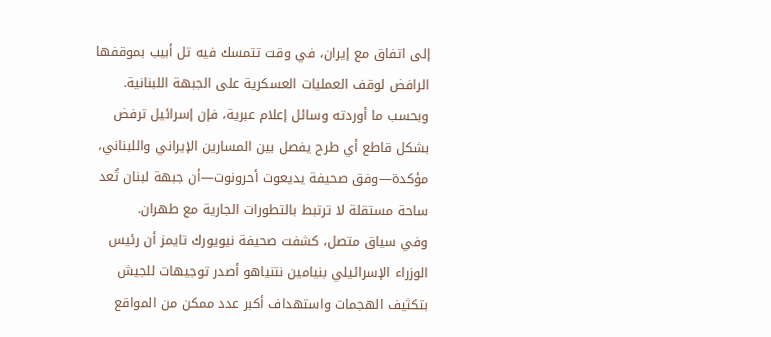إلى اتفاق مع إيران، في وقت تتمسك فيه تل أبيب بموقفها الرافض لوقف العمليات العسكرية على الجبهة اللبنانية.
وبحسب ما أوردته وسائل إعلام عبرية، فإن إسرائيل ترفض بشكل قاطع أي طرح يفصل بين المسارين الإيراني واللبناني، مؤكدة—وفق صحيفة يديعوت أحرونوت—أن جبهة لبنان تُعد ساحة مستقلة لا ترتبط بالتطورات الجارية مع طهران.
وفي سياق متصل، كشفت صحيفة نيويورك تايمز أن رئيس الوزراء الإسرائيلي بنيامين نتنياهو أصدر توجيهات للجيش بتكثيف الهجمات واستهداف أكبر عدد ممكن من المواقع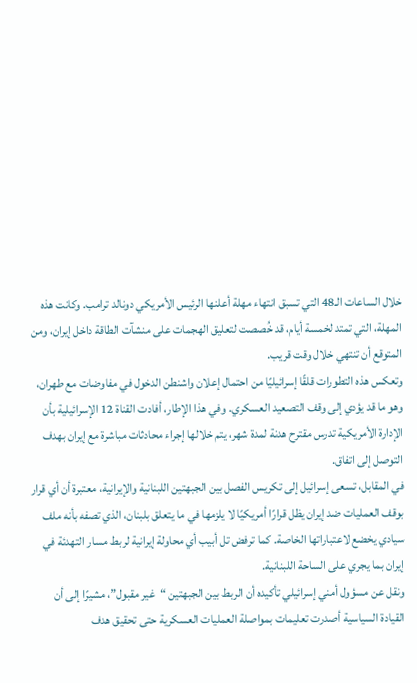خلال الساعات الـ48 التي تسبق انتهاء مهلة أعلنها الرئيس الأمريكي دونالد ترامب. وكانت هذه المهلة، التي تمتد لخمسة أيام، قد خُصصت لتعليق الهجمات على منشآت الطاقة داخل إيران، ومن المتوقع أن تنتهي خلال وقت قريب.
وتعكس هذه التطورات قلقًا إسرائيليًا من احتمال إعلان واشنطن الدخول في مفاوضات مع طهران، وهو ما قد يؤدي إلى وقف التصعيد العسكري. وفي هذا الإطار، أفادت القناة 12 الإسرائيلية بأن الإدارة الأمريكية تدرس مقترح هدنة لمدة شهر، يتم خلالها إجراء محادثات مباشرة مع إيران بهدف التوصل إلى اتفاق.
في المقابل، تسعى إسرائيل إلى تكريس الفصل بين الجبهتين اللبنانية والإيرانية، معتبرة أن أي قرار بوقف العمليات ضد إيران يظل قرارًا أمريكيًا لا يلزمها في ما يتعلق بلبنان، الذي تصفه بأنه ملف سيادي يخضع لاعتباراتها الخاصة. كما ترفض تل أبيب أي محاولة إيرانية لربط مسار التهدئة في إيران بما يجري على الساحة اللبنانية.
ونقل عن مسؤول أمني إسرائيلي تأكيده أن الربط بين الجبهتين “غير مقبول”، مشيرًا إلى أن القيادة السياسية أصدرت تعليمات بمواصلة العمليات العسكرية حتى تحقيق هدف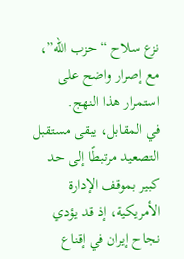نزع سلاح “حزب الله”، مع إصرار واضح على استمرار هذا النهج.
في المقابل، يبقى مستقبل التصعيد مرتبطًا إلى حد كبير بموقف الإدارة الأمريكية، إذ قد يؤدي نجاح إيران في إقناع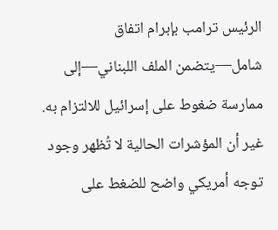الرئيس ترامب بإبرام اتفاق شامل—يتضمن الملف اللبناني—إلى ممارسة ضغوط على إسرائيل للالتزام به. غير أن المؤشرات الحالية لا تُظهر وجود توجه أمريكي واضح للضغط على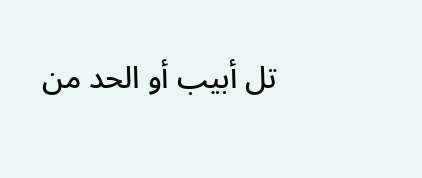تل أبيب أو الحد من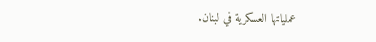عملياتها العسكرية في لبنان.